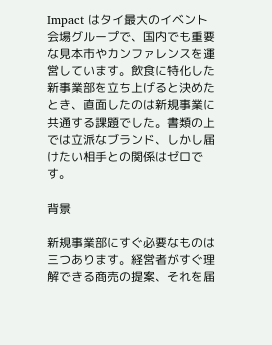Impact はタイ最大のイベント会場グループで、国内でも重要な見本市やカンファレンスを運営しています。飲食に特化した新事業部を立ち上げると決めたとき、直面したのは新規事業に共通する課題でした。書類の上では立派なブランド、しかし届けたい相手との関係はゼロです。

背景

新規事業部にすぐ必要なものは三つあります。経営者がすぐ理解できる商売の提案、それを届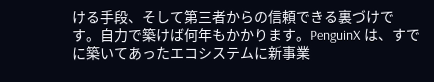ける手段、そして第三者からの信頼できる裏づけです。自力で築けば何年もかかります。PenguinX は、すでに築いてあったエコシステムに新事業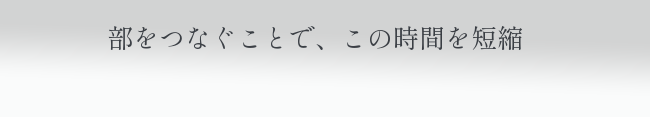部をつなぐことで、この時間を短縮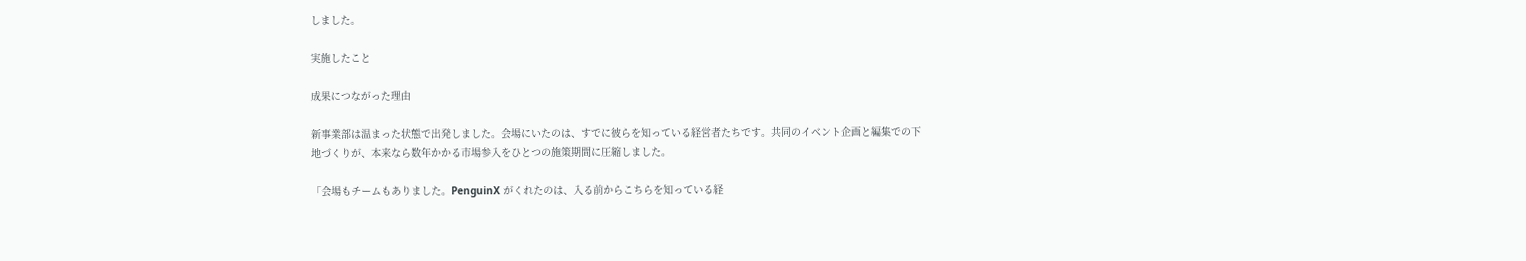しました。

実施したこと

成果につながった理由

新事業部は温まった状態で出発しました。会場にいたのは、すでに彼らを知っている経営者たちです。共同のイベント企画と編集での下地づくりが、本来なら数年かかる市場参入をひとつの施策期間に圧縮しました。

「会場もチームもありました。PenguinX がくれたのは、入る前からこちらを知っている経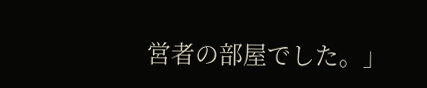営者の部屋でした。」